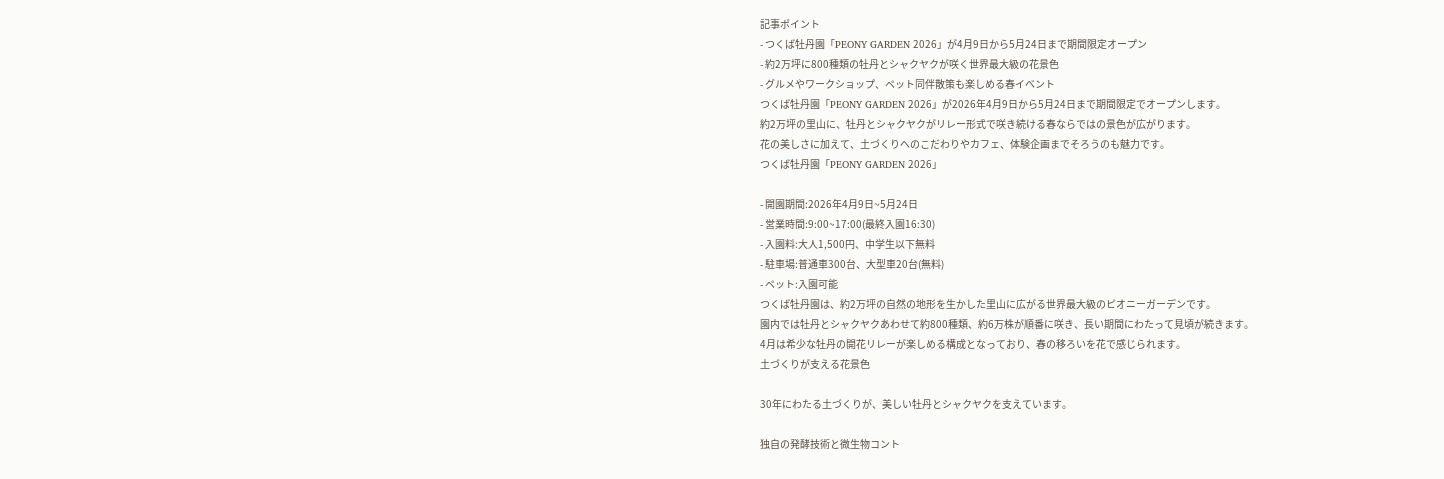記事ポイント
- つくば牡丹園「PEONY GARDEN 2026」が4月9日から5月24日まで期間限定オープン
- 約2万坪に800種類の牡丹とシャクヤクが咲く世界最大級の花景色
- グルメやワークショップ、ペット同伴散策も楽しめる春イベント
つくば牡丹園「PEONY GARDEN 2026」が2026年4月9日から5月24日まで期間限定でオープンします。
約2万坪の里山に、牡丹とシャクヤクがリレー形式で咲き続ける春ならではの景色が広がります。
花の美しさに加えて、土づくりへのこだわりやカフェ、体験企画までそろうのも魅力です。
つくば牡丹園「PEONY GARDEN 2026」

- 開園期間:2026年4月9日~5月24日
- 営業時間:9:00~17:00(最終入園16:30)
- 入園料:大人1,500円、中学生以下無料
- 駐車場:普通車300台、大型車20台(無料)
- ペット:入園可能
つくば牡丹園は、約2万坪の自然の地形を生かした里山に広がる世界最大級のピオニーガーデンです。
園内では牡丹とシャクヤクあわせて約800種類、約6万株が順番に咲き、長い期間にわたって見頃が続きます。
4月は希少な牡丹の開花リレーが楽しめる構成となっており、春の移ろいを花で感じられます。
土づくりが支える花景色

30年にわたる土づくりが、美しい牡丹とシャクヤクを支えています。

独自の発酵技術と微生物コント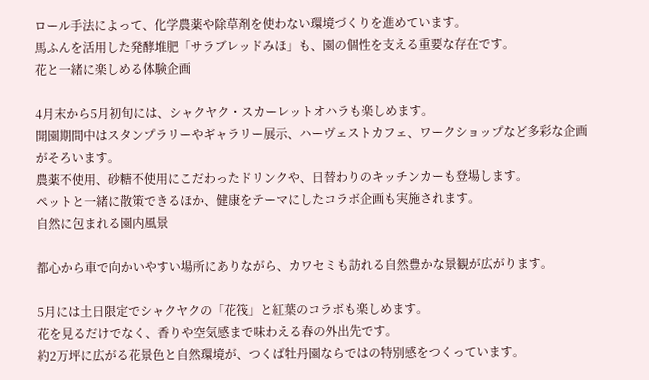ロール手法によって、化学農薬や除草剤を使わない環境づくりを進めています。
馬ふんを活用した発酵堆肥「サラブレッドみほ」も、園の個性を支える重要な存在です。
花と一緒に楽しめる体験企画

4月末から5月初旬には、シャクヤク・スカーレットオハラも楽しめます。
開園期間中はスタンプラリーやギャラリー展示、ハーヴェストカフェ、ワークショップなど多彩な企画がそろいます。
農薬不使用、砂糖不使用にこだわったドリンクや、日替わりのキッチンカーも登場します。
ペットと一緒に散策できるほか、健康をテーマにしたコラボ企画も実施されます。
自然に包まれる園内風景

都心から車で向かいやすい場所にありながら、カワセミも訪れる自然豊かな景観が広がります。

5月には土日限定でシャクヤクの「花筏」と紅葉のコラボも楽しめます。
花を見るだけでなく、香りや空気感まで味わえる春の外出先です。
約2万坪に広がる花景色と自然環境が、つくば牡丹園ならではの特別感をつくっています。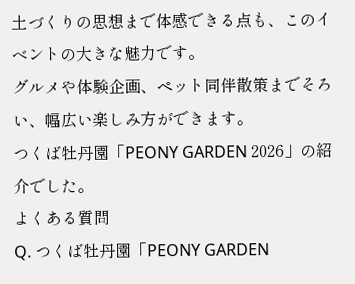土づくりの思想まで体感できる点も、このイベントの大きな魅力です。
グルメや体験企画、ペット同伴散策までそろい、幅広い楽しみ方ができます。
つくば牡丹園「PEONY GARDEN 2026」の紹介でした。
よくある質問
Q. つくば牡丹園「PEONY GARDEN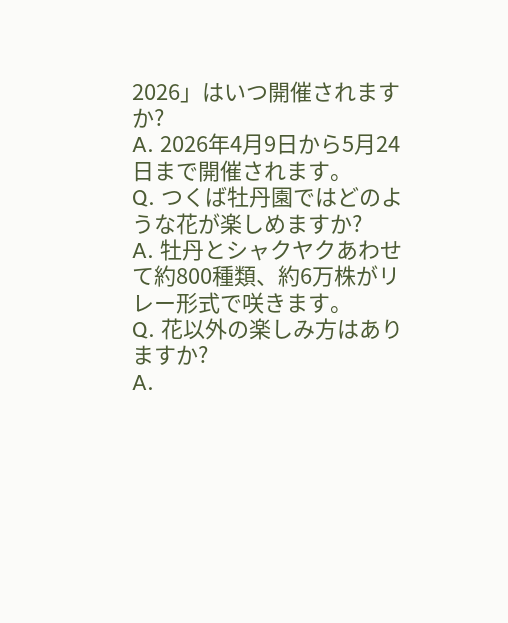2026」はいつ開催されますか?
A. 2026年4月9日から5月24日まで開催されます。
Q. つくば牡丹園ではどのような花が楽しめますか?
A. 牡丹とシャクヤクあわせて約800種類、約6万株がリレー形式で咲きます。
Q. 花以外の楽しみ方はありますか?
A.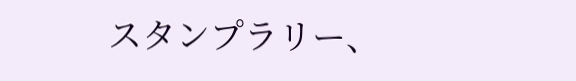スタンプラリー、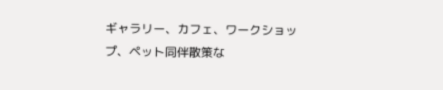ギャラリー、カフェ、ワークショップ、ペット同伴散策な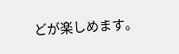どが楽しめます。